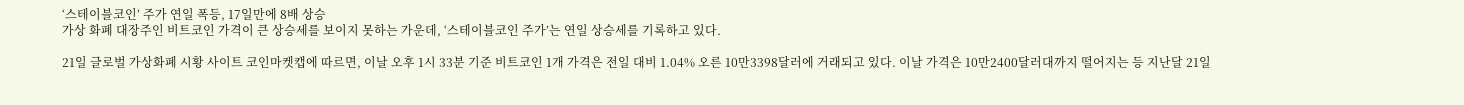‘스테이블코인’ 주가 연일 폭등, 17일만에 8배 상승
가상 화폐 대장주인 비트코인 가격이 큰 상승세를 보이지 못하는 가운데, ‘스테이블코인 주가’는 연일 상승세를 기록하고 있다.

21일 글로벌 가상화폐 시황 사이트 코인마켓캡에 따르면, 이날 오후 1시 33분 기준 비트코인 1개 가격은 전일 대비 1.04% 오른 10만3398달러에 거래되고 있다. 이날 가격은 10만2400달러대까지 떨어지는 등 지난달 21일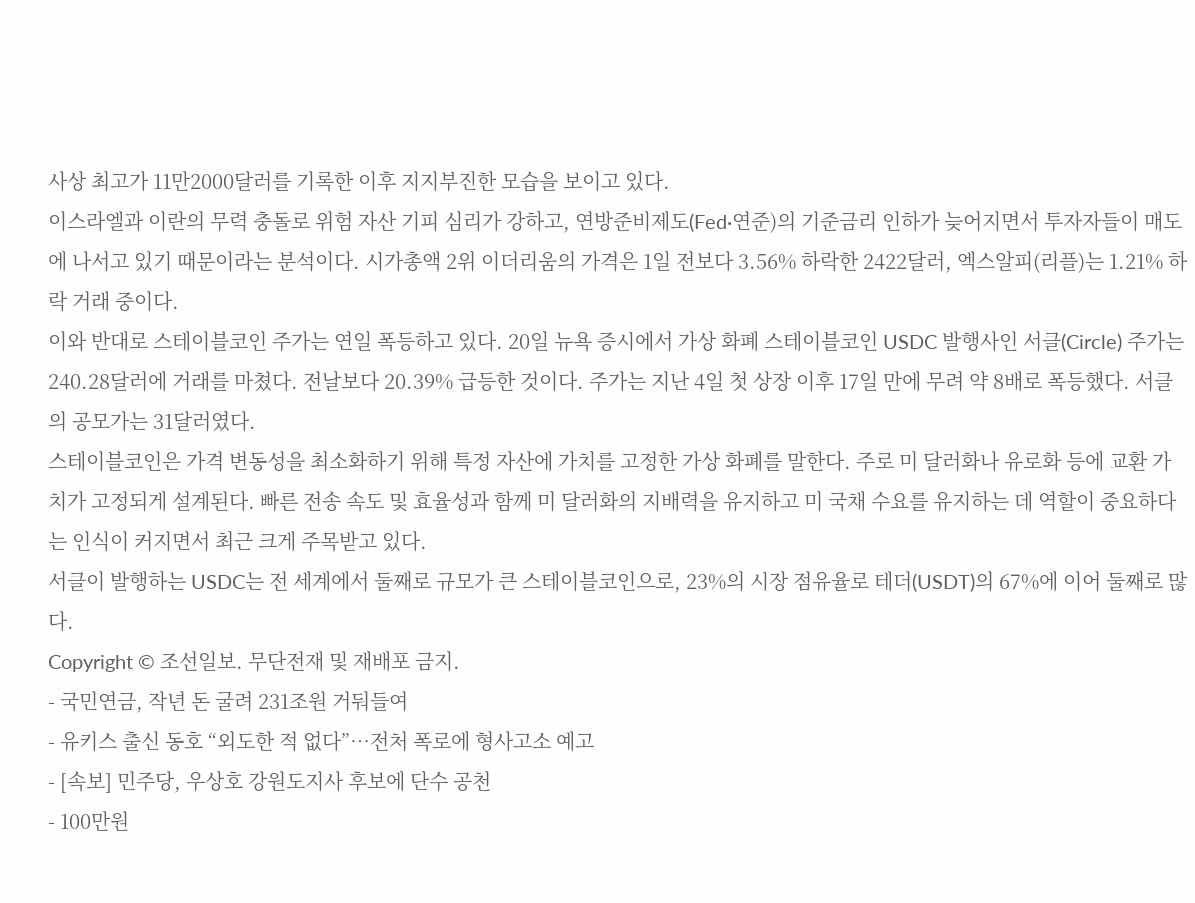사상 최고가 11만2000달러를 기록한 이후 지지부진한 모습을 보이고 있다.
이스라엘과 이란의 무력 충돌로 위험 자산 기피 심리가 강하고, 연방준비제도(Fed·연준)의 기준금리 인하가 늦어지면서 투자자들이 매도에 나서고 있기 때문이라는 분석이다. 시가총액 2위 이더리움의 가격은 1일 전보다 3.56% 하락한 2422달러, 엑스알피(리플)는 1.21% 하락 거래 중이다.
이와 반대로 스테이블코인 주가는 연일 폭등하고 있다. 20일 뉴욕 증시에서 가상 화폐 스테이블코인 USDC 발행사인 서클(Circle) 주가는 240.28달러에 거래를 마쳤다. 전날보다 20.39% 급등한 것이다. 주가는 지난 4일 첫 상장 이후 17일 만에 무려 약 8배로 폭등했다. 서클의 공모가는 31달러였다.
스테이블코인은 가격 변동성을 최소화하기 위해 특정 자산에 가치를 고정한 가상 화폐를 말한다. 주로 미 달러화나 유로화 등에 교환 가치가 고정되게 설계된다. 빠른 전송 속도 및 효율성과 함께 미 달러화의 지배력을 유지하고 미 국채 수요를 유지하는 데 역할이 중요하다는 인식이 커지면서 최근 크게 주목받고 있다.
서클이 발행하는 USDC는 전 세계에서 둘째로 규모가 큰 스테이블코인으로, 23%의 시장 점유율로 테더(USDT)의 67%에 이어 둘째로 많다.
Copyright © 조선일보. 무단전재 및 재배포 금지.
- 국민연금, 작년 돈 굴려 231조원 거둬들여
- 유키스 출신 동호 “외도한 적 없다”…전처 폭로에 형사고소 예고
- [속보] 민주당, 우상호 강원도지사 후보에 단수 공천
- 100만원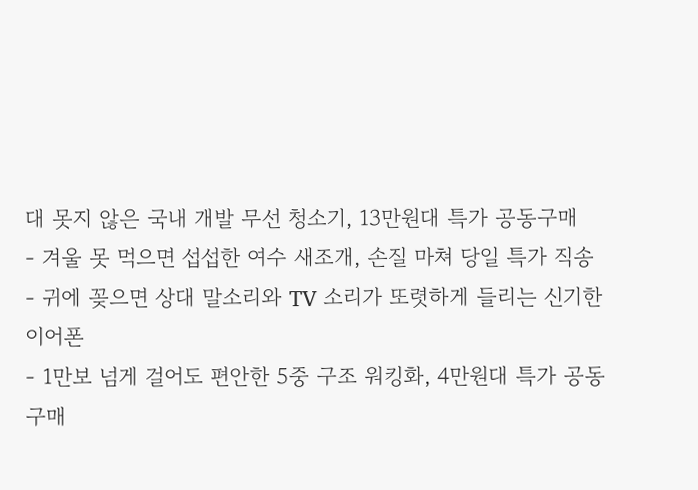대 못지 않은 국내 개발 무선 청소기, 13만원대 특가 공동구매
- 겨울 못 먹으면 섭섭한 여수 새조개, 손질 마쳐 당일 특가 직송
- 귀에 꽂으면 상대 말소리와 TV 소리가 또렷하게 들리는 신기한 이어폰
- 1만보 넘게 걸어도 편안한 5중 구조 워킹화, 4만원대 특가 공동구매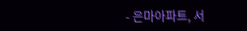- 은마아파트, 서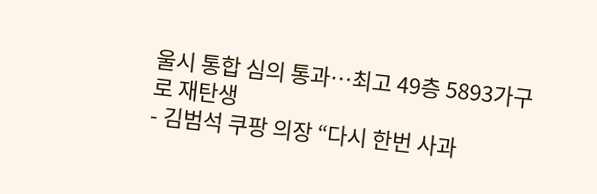울시 통합 심의 통과…최고 49층 5893가구로 재탄생
- 김범석 쿠팡 의장 “다시 한번 사과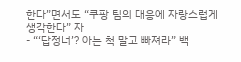한다”면서도 “쿠팡 팀의 대응에 자랑스럽게 생각한다” 자
- “‘답정너’? 아는 척 말고 빠져라” 백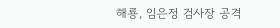해룡, 임은정 검사장 공격